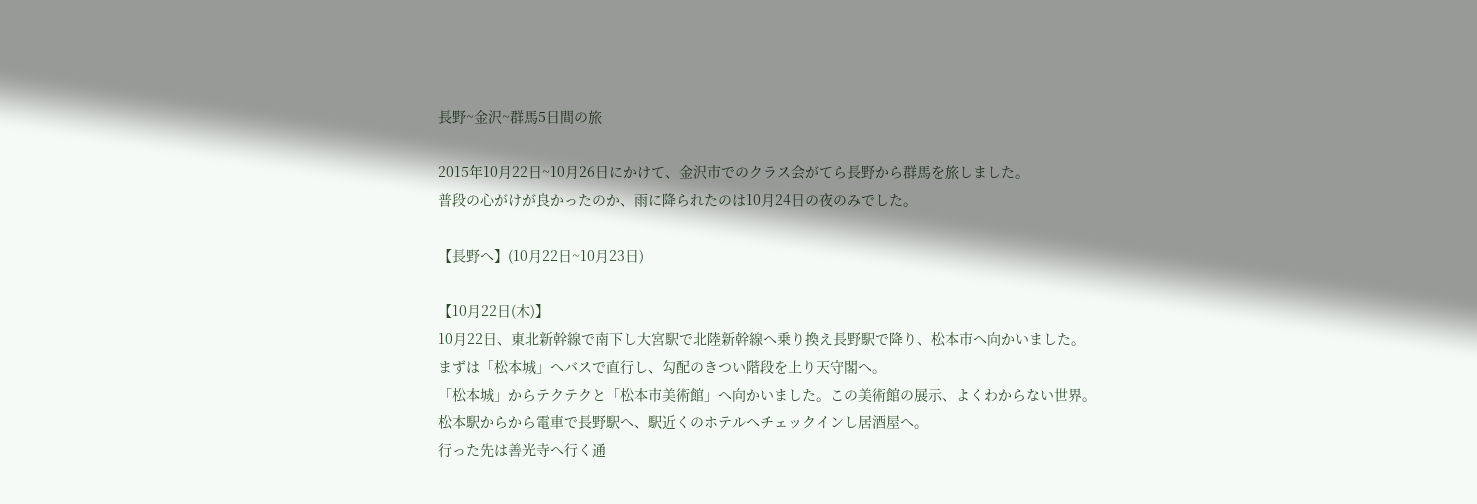長野~金沢~群馬5日間の旅

2015年10月22日~10月26日にかけて、金沢市でのクラス会がてら長野から群馬を旅しました。
普段の心がけが良かったのか、雨に降られたのは10月24日の夜のみでした。

【長野へ】(10月22日~10月23日)

【10月22日(木)】
10月22日、東北新幹線で南下し大宮駅で北陸新幹線へ乗り換え長野駅で降り、松本市へ向かいました。
まずは「松本城」へバスで直行し、勾配のきつい階段を上り天守閣へ。
「松本城」からテクテクと「松本市美術館」へ向かいました。この美術館の展示、よくわからない世界。
松本駅からから電車で長野駅へ、駅近くのホテルへチェックインし居酒屋へ。
行った先は善光寺へ行く通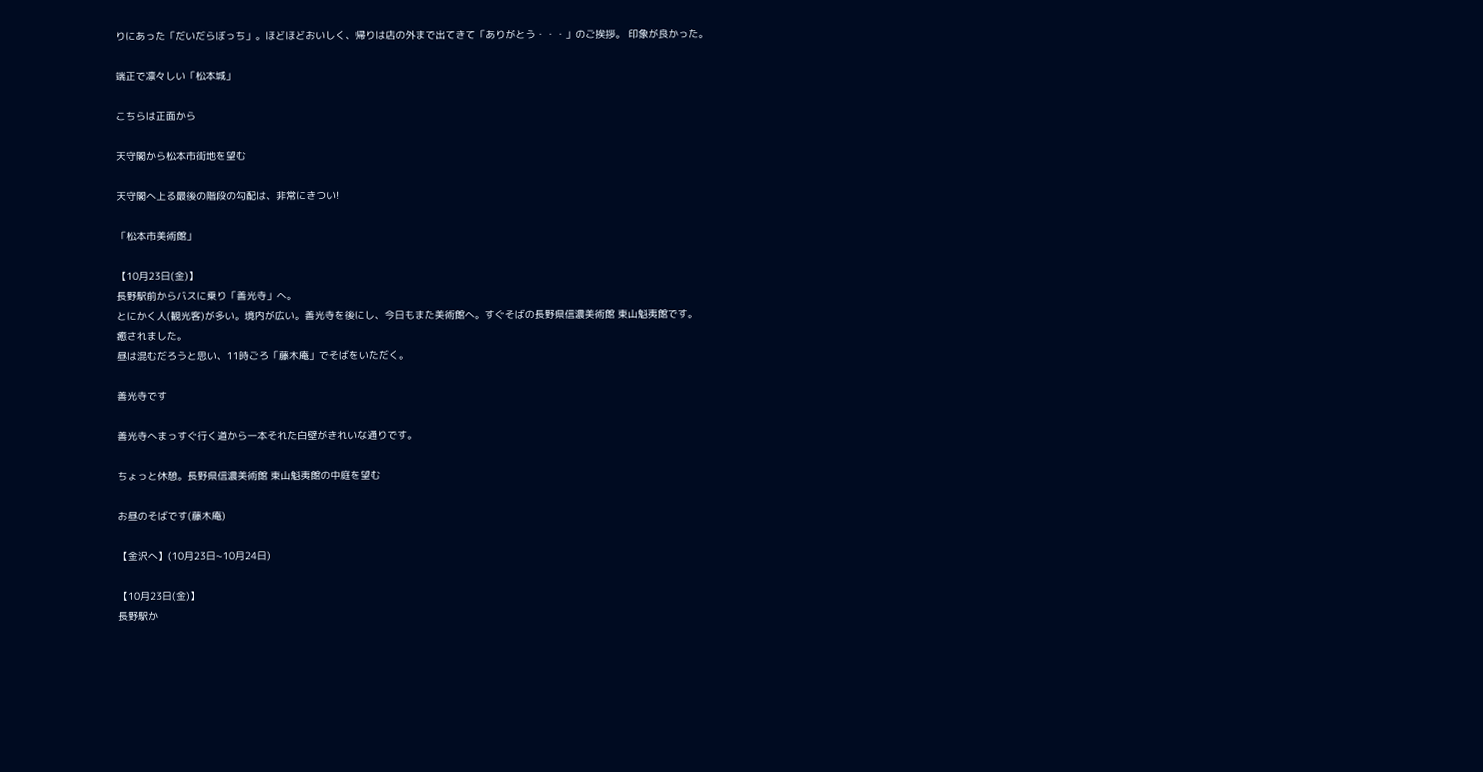りにあった「だいだらぼっち」。ほどほどおいしく、帰りは店の外まで出てきて「ありがとう・・・」のご挨拶。 印象が良かった。

端正で凛々しい「松本城」

こちらは正面から

天守閣から松本市街地を望む

天守閣へ上る最後の階段の勾配は、非常にきつい!

「松本市美術館」

【10月23日(金)】
長野駅前からバスに乗り「善光寺」へ。
とにかく人(観光客)が多い。境内が広い。善光寺を後にし、今日もまた美術館へ。すぐそばの長野県信濃美術館 東山魁夷館です。
癒されました。
昼は混むだろうと思い、11時ごろ「藤木庵」でそばをいただく。

善光寺です

善光寺へまっすぐ行く道から一本それた白壁がきれいな通りです。

ちょっと休憩。長野県信濃美術館 東山魁夷館の中庭を望む

お昼のそばです(藤木庵)

【金沢へ】(10月23日~10月24日)

【10月23日(金)】
長野駅か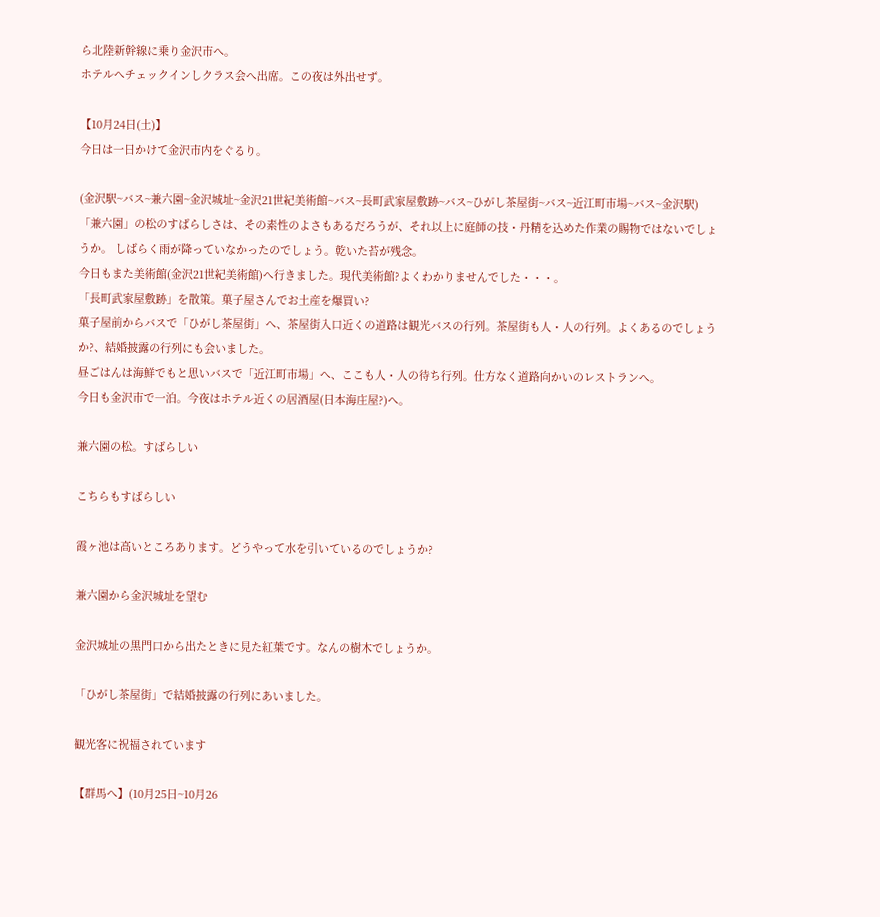ら北陸新幹線に乗り金沢市へ。
ホテルへチェックインしクラス会へ出席。この夜は外出せず。

【10月24日(土)】
今日は一日かけて金沢市内をぐるり。

(金沢駅~バス~兼六園~金沢城址~金沢21世紀美術館~バス~長町武家屋敷跡~バス~ひがし茶屋街~バス~近江町市場~バス~金沢駅)
「兼六園」の松のすばらしさは、その素性のよさもあるだろうが、それ以上に庭師の技・丹精を込めた作業の賜物ではないでしょうか。 しばらく雨が降っていなかったのでしょう。乾いた苔が残念。
今日もまた美術館(金沢21世紀美術館)へ行きました。現代美術館?よくわかりませんでした・・・。
「長町武家屋敷跡」を散策。菓子屋さんでお土産を爆買い?
菓子屋前からバスで「ひがし茶屋街」へ、茶屋街入口近くの道路は観光バスの行列。茶屋街も人・人の行列。よくあるのでしょうか?、結婚披露の行列にも会いました。
昼ごはんは海鮮でもと思いバスで「近江町市場」へ、ここも人・人の待ち行列。仕方なく道路向かいのレストランへ。
今日も金沢市で一泊。今夜はホテル近くの居酒屋(日本海庄屋?)へ。

兼六園の松。すばらしい

こちらもすばらしい

霞ヶ池は高いところあります。どうやって水を引いているのでしょうか?

兼六園から金沢城址を望む

金沢城址の黒門口から出たときに見た紅葉です。なんの樹木でしょうか。

「ひがし茶屋街」で結婚披露の行列にあいました。

観光客に祝福されています

【群馬へ】(10月25日~10月26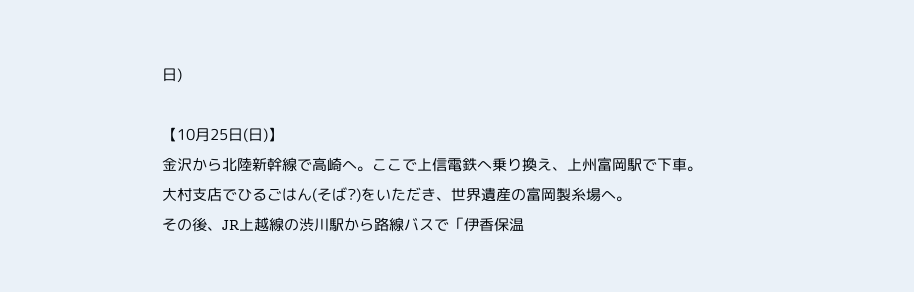日)

【10月25日(日)】
金沢から北陸新幹線で高崎へ。ここで上信電鉄へ乗り換え、上州富岡駅で下車。
大村支店でひるごはん(そば?)をいただき、世界遺産の富岡製糸場へ。
その後、JR上越線の渋川駅から路線バスで「伊香保温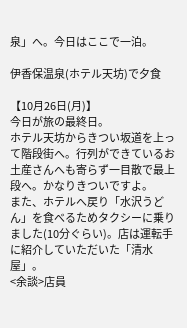泉」へ。今日はここで一泊。

伊香保温泉(ホテル天坊)で夕食

【10月26日(月)】
今日が旅の最終日。
ホテル天坊からきつい坂道を上って階段街へ。行列ができているお土産さんへも寄らず一目散で最上段へ。かなりきついですよ。
また、ホテルへ戻り「水沢うどん」を食べるためタクシーに乗りました(10分ぐらい)。店は運転手に紹介していただいた「清水屋」。
<余談>店員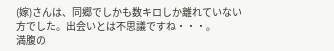(嫁)さんは、同郷でしかも数キロしか離れていない方でした。出会いとは不思議ですね・・・。
満腹の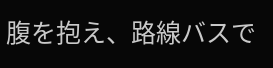腹を抱え、路線バスで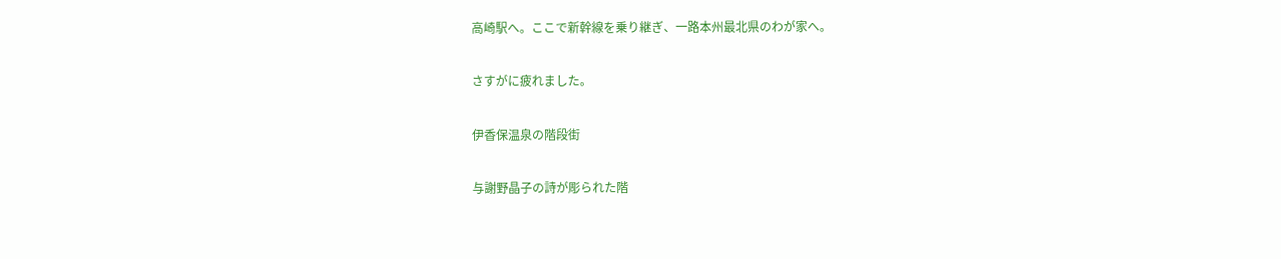高崎駅へ。ここで新幹線を乗り継ぎ、一路本州最北県のわが家へ。

さすがに疲れました。

伊香保温泉の階段街

与謝野晶子の詩が彫られた階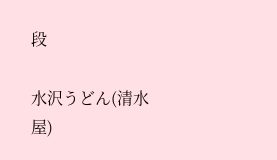段

水沢うどん(清水屋)